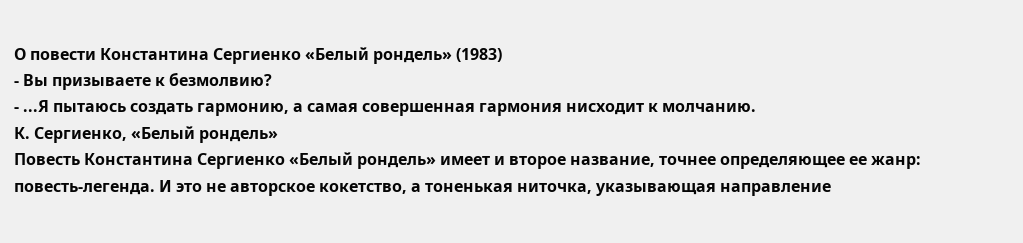О повести Константина Сергиенко «Белый рондель» (1983)
- Вы призываете к безмолвию?
- ...Я пытаюсь создать гармонию, а самая совершенная гармония нисходит к молчанию.
К. Сергиенко, «Белый рондель»
Повесть Константина Сергиенко «Белый рондель» имеет и второе название, точнее определяющее ее жанр: повесть-легенда. И это не авторское кокетство, а тоненькая ниточка, указывающая направление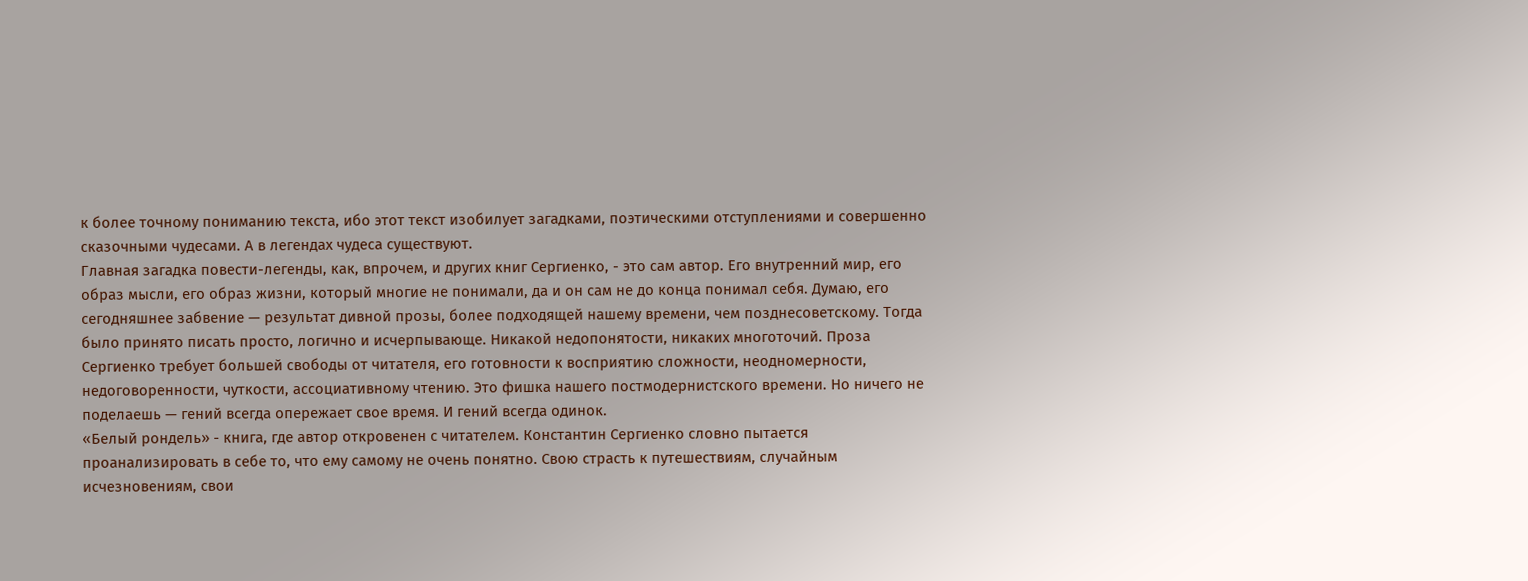к более точному пониманию текста, ибо этот текст изобилует загадками, поэтическими отступлениями и совершенно сказочными чудесами. А в легендах чудеса существуют.
Главная загадка повести-легенды, как, впрочем, и других книг Сергиенко, - это сам автор. Его внутренний мир, его образ мысли, его образ жизни, который многие не понимали, да и он сам не до конца понимал себя. Думаю, его сегодняшнее забвение — результат дивной прозы, более подходящей нашему времени, чем позднесоветскому. Тогда было принято писать просто, логично и исчерпывающе. Никакой недопонятости, никаких многоточий. Проза Сергиенко требует большей свободы от читателя, его готовности к восприятию сложности, неодномерности, недоговоренности, чуткости, ассоциативному чтению. Это фишка нашего постмодернистского времени. Но ничего не поделаешь — гений всегда опережает свое время. И гений всегда одинок.
«Белый рондель» - книга, где автор откровенен с читателем. Константин Сергиенко словно пытается проанализировать в себе то, что ему самому не очень понятно. Свою страсть к путешествиям, случайным исчезновениям, свои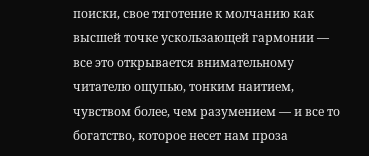поиски, свое тяготение к молчанию как высшей точке ускользающей гармонии — все это открывается внимательному читателю ощупью, тонким наитием, чувством более, чем разумением — и все то богатство, которое несет нам проза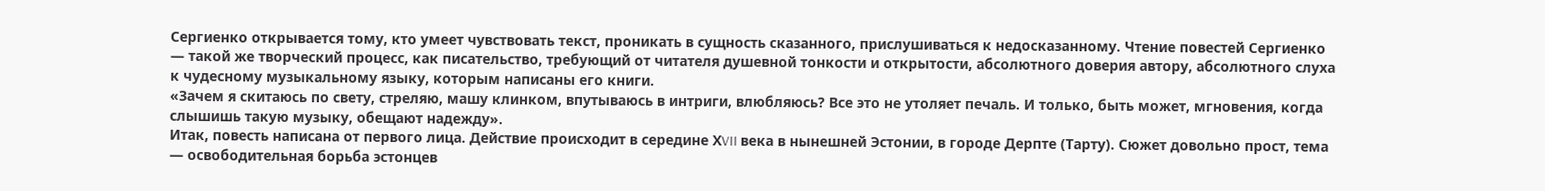Сергиенко открывается тому, кто умеет чувствовать текст, проникать в сущность сказанного, прислушиваться к недосказанному. Чтение повестей Сергиенко — такой же творческий процесс, как писательство, требующий от читателя душевной тонкости и открытости, абсолютного доверия автору, абсолютного слуха к чудесному музыкальному языку, которым написаны его книги.
«Зачем я скитаюсь по свету, стреляю, машу клинком, впутываюсь в интриги, влюбляюсь? Все это не утоляет печаль. И только, быть может, мгновения, когда слышишь такую музыку, обещают надежду».
Итак, повесть написана от первого лица. Действие происходит в середине ХVII века в нынешней Эстонии, в городе Дерпте (Тарту). Сюжет довольно прост, тема — освободительная борьба эстонцев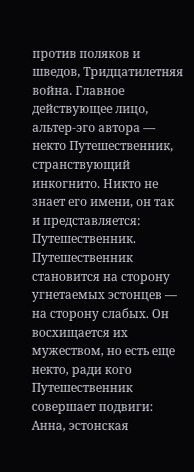против поляков и шведов, Тридцатилетняя война. Главное действующее лицо, альтер-эго автора — некто Путешественник, странствующий инкогнито. Никто не знает его имени, он так и представляется: Путешественник. Путешественник становится на сторону угнетаемых эстонцев — на сторону слабых. Он восхищается их мужеством, но есть еще некто, ради кого Путешественник совершает подвиги: Анна, эстонская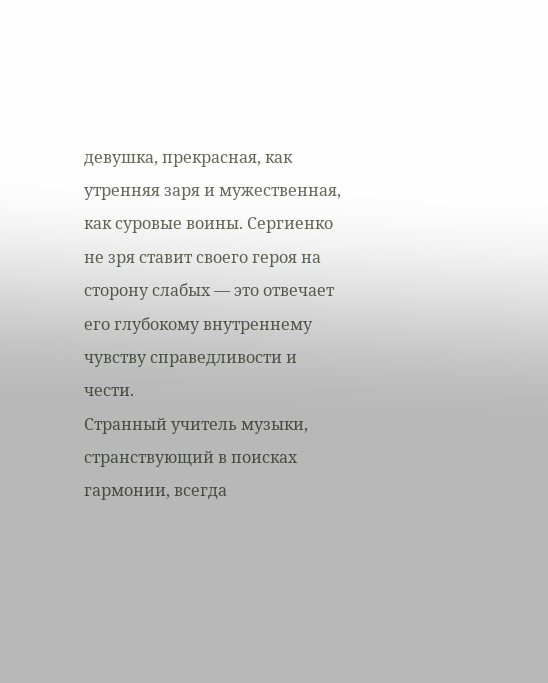девушка, прекрасная, как утренняя заря и мужественная, как суровые воины. Сергиенко не зря ставит своего героя на сторону слабых — это отвечает его глубокому внутреннему чувству справедливости и чести.
Странный учитель музыки, странствующий в поисках гармонии, всегда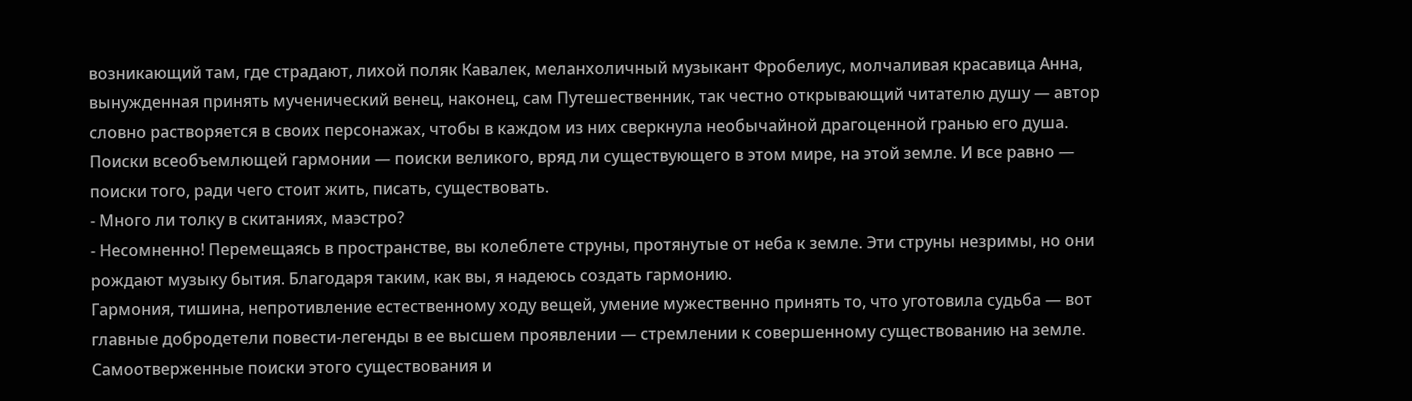возникающий там, где страдают, лихой поляк Кавалек, меланхоличный музыкант Фробелиус, молчаливая красавица Анна, вынужденная принять мученический венец, наконец, сам Путешественник, так честно открывающий читателю душу — автор словно растворяется в своих персонажах, чтобы в каждом из них сверкнула необычайной драгоценной гранью его душа.
Поиски всеобъемлющей гармонии — поиски великого, вряд ли существующего в этом мире, на этой земле. И все равно — поиски того, ради чего стоит жить, писать, существовать.
- Много ли толку в скитаниях, маэстро?
- Несомненно! Перемещаясь в пространстве, вы колеблете струны, протянутые от неба к земле. Эти струны незримы, но они рождают музыку бытия. Благодаря таким, как вы, я надеюсь создать гармонию.
Гармония, тишина, непротивление естественному ходу вещей, умение мужественно принять то, что уготовила судьба — вот главные добродетели повести-легенды в ее высшем проявлении — стремлении к совершенному существованию на земле. Самоотверженные поиски этого существования и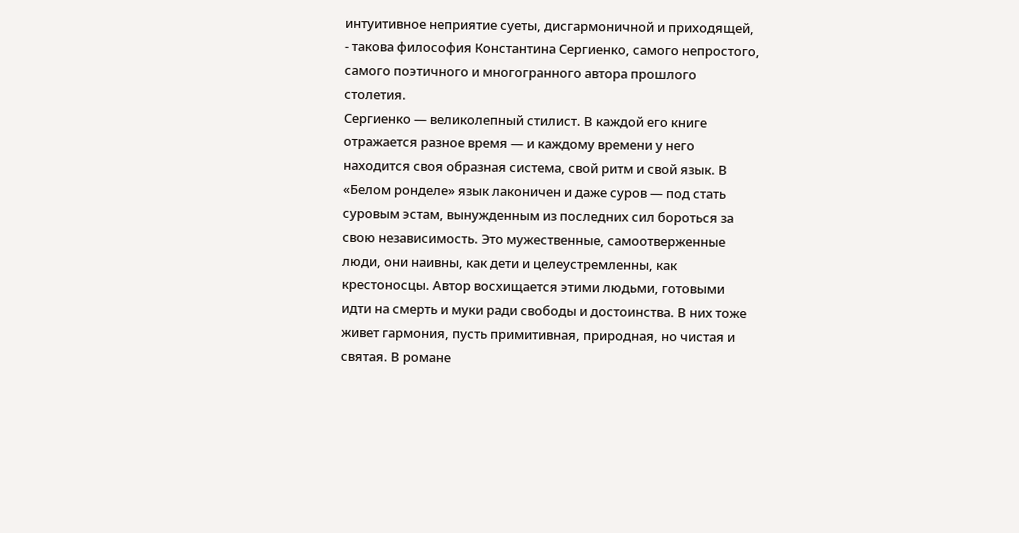интуитивное неприятие суеты, дисгармоничной и приходящей, - такова философия Константина Сергиенко, самого непростого, самого поэтичного и многогранного автора прошлого столетия.
Сергиенко — великолепный стилист. В каждой его книге отражается разное время — и каждому времени у него находится своя образная система, свой ритм и свой язык. В «Белом ронделе» язык лаконичен и даже суров — под стать суровым эстам, вынужденным из последних сил бороться за свою независимость. Это мужественные, самоотверженные люди, они наивны, как дети и целеустремленны, как крестоносцы. Автор восхищается этими людьми, готовыми идти на смерть и муки ради свободы и достоинства. В них тоже живет гармония, пусть примитивная, природная, но чистая и святая. В романе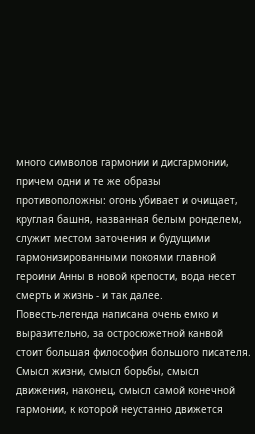много символов гармонии и дисгармонии, причем одни и те же образы противоположны: огонь убивает и очищает, круглая башня, названная белым ронделем, служит местом заточения и будущими гармонизированными покоями главной героини Анны в новой крепости, вода несет смерть и жизнь - и так далее.
Повесть-легенда написана очень емко и выразительно, за остросюжетной канвой стоит большая философия большого писателя. Смысл жизни, смысл борьбы, смысл движения, наконец, смысл самой конечной гармонии, к которой неустанно движется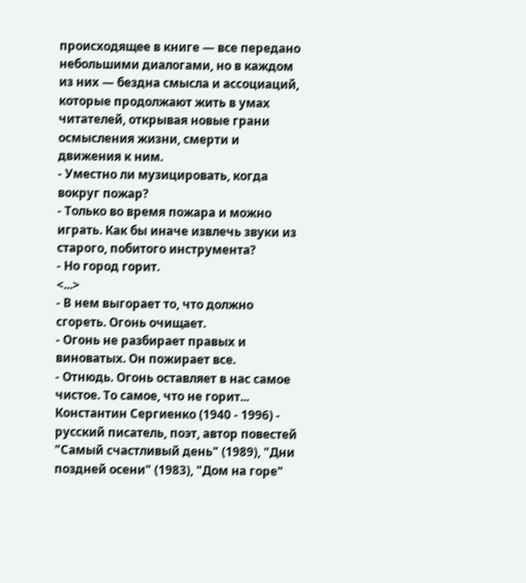происходящее в книге — все передано небольшими диалогами, но в каждом из них — бездна смысла и ассоциаций, которые продолжают жить в умах читателей, открывая новые грани осмысления жизни, смерти и движения к ним.
- Уместно ли музицировать, когда вокруг пожар?
- Только во время пожара и можно играть. Как бы иначе извлечь звуки из старого, побитого инструмента?
- Но город горит.
<...>
- В нем выгорает то, что должно сгореть. Огонь очищает.
- Огонь не разбирает правых и виноватых. Он пожирает все.
- Отнюдь. Огонь оставляет в нас самое чистое. То самое, что не горит...
Константин Сергиенко (1940 - 1996) - русский писатель, поэт, автор повестей "Самый счастливый день" (1989), "Дни поздней осени" (1983), "Дом на горе"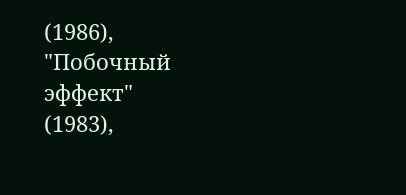(1986), "Побочный эффект" (1983),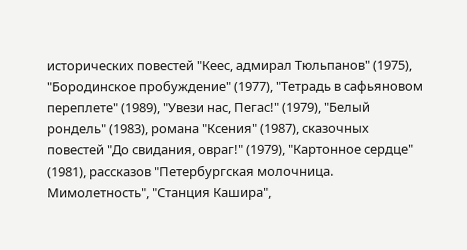исторических повестей "Кеес, адмирал Тюльпанов" (1975), "Бородинское пробуждение" (1977), "Тетрадь в сафьяновом переплете" (1989), "Увези нас, Пегас!" (1979), "Белый рондель" (1983), романа "Ксения" (1987), сказочных повестей "До свидания, овраг!" (1979), "Картонное сердце" (1981), рассказов "Петербургская молочница. Мимолетность", "Станция Кашира",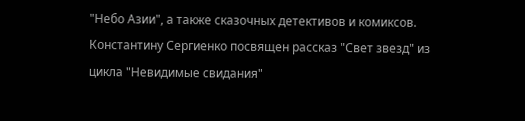"Небо Азии", а также сказочных детективов и комиксов.
Константину Сергиенко посвящен рассказ "Свет звезд" из цикла "Невидимые свидания"